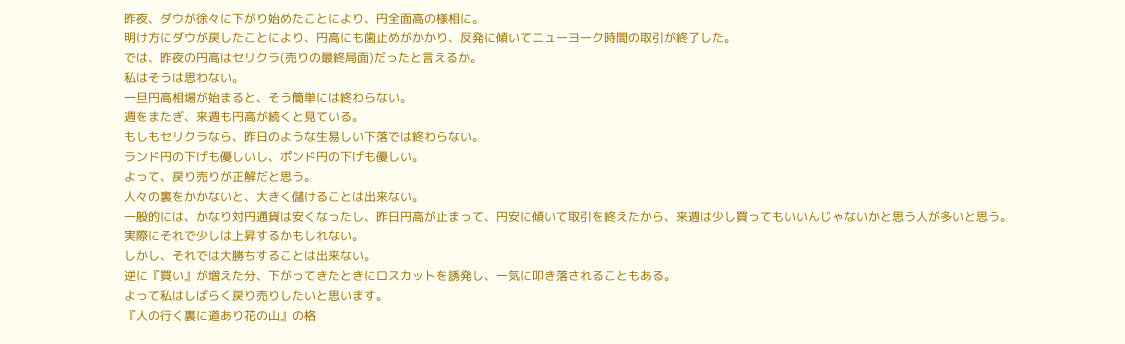昨夜、ダウが徐々に下がり始めたことにより、円全面高の様相に。
明け方にダウが戻したことにより、円高にも歯止めがかかり、反発に傾いてニューヨーク時間の取引が終了した。
では、昨夜の円高はセリクラ(売りの最終局面)だったと言えるか。
私はそうは思わない。
一旦円高相場が始まると、そう簡単には終わらない。
週をまたぎ、来週も円高が続くと見ている。
もしもセリクラなら、昨日のような生易しい下落では終わらない。
ランド円の下げも優しいし、ポンド円の下げも優しい。
よって、戻り売りが正解だと思う。
人々の裏をかかないと、大きく儲けることは出来ない。
一般的には、かなり対円通貨は安くなったし、昨日円高が止まって、円安に傾いて取引を終えたから、来週は少し買ってもいいんじゃないかと思う人が多いと思う。
実際にそれで少しは上昇するかもしれない。
しかし、それでは大勝ちすることは出来ない。
逆に『買い』が増えた分、下がってきたときにロスカットを誘発し、一気に叩き落されることもある。
よって私はしばらく戻り売りしたいと思います。
『人の行く裏に道あり花の山』の格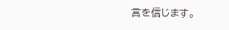言を信じます。